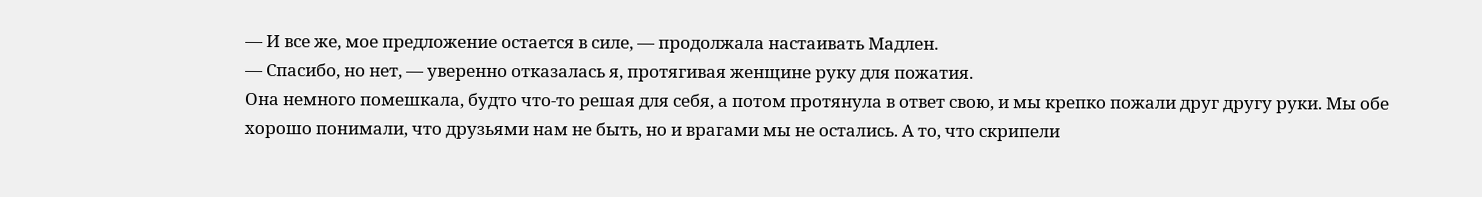— И все же, мое предложение остается в силе, — продолжала настаивать Мадлен.
— Спасибо, но нет, — уверенно отказалась я, протягивая женщине руку для пожатия.
Она немного помешкала, будто что-то решая для себя, а потом протянула в ответ свою, и мы крепко пожали друг другу руки. Мы обе хорошо понимали, что друзьями нам не быть, но и врагами мы не остались. А то, что скрипели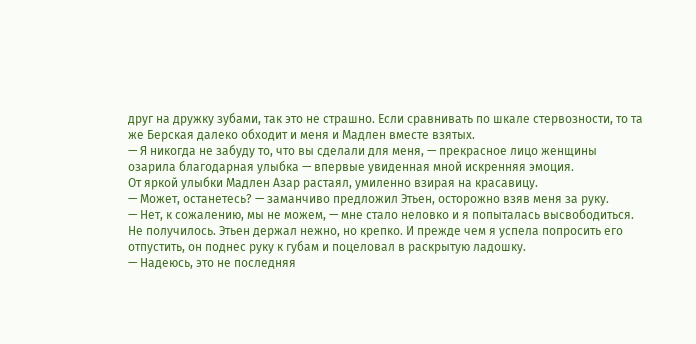друг на дружку зубами, так это не страшно. Если сравнивать по шкале стервозности, то та же Берская далеко обходит и меня и Мадлен вместе взятых.
— Я никогда не забуду то, что вы сделали для меня, — прекрасное лицо женщины озарила благодарная улыбка — впервые увиденная мной искренняя эмоция.
От яркой улыбки Мадлен Азар растаял, умиленно взирая на красавицу.
— Может, останетесь? — заманчиво предложил Этьен, осторожно взяв меня за руку.
— Нет, к сожалению, мы не можем, — мне стало неловко и я попыталась высвободиться.
Не получилось. Этьен держал нежно, но крепко. И прежде чем я успела попросить его отпустить, он поднес руку к губам и поцеловал в раскрытую ладошку.
— Надеюсь, это не последняя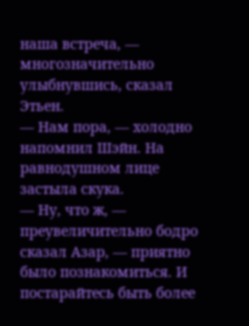наша встреча, — многозначительно улыбнувшись, сказал Этьен.
— Нам пора, — холодно напомнил Шэйн. На равнодушном лице застыла скука.
— Ну, что ж, — преувеличительно бодро сказал Азар, — приятно было познакомиться. И постарайтесь быть более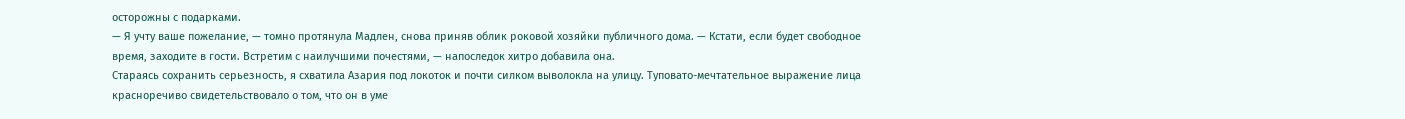осторожны с подарками.
— Я учту ваше пожелание, — томно протянула Мадлен, снова приняв облик роковой хозяйки публичного дома. — Кстати, если будет свободное время, заходите в гости. Встретим с наилучшими почестями, — напоследок хитро добавила она.
Стараясь сохранить серьезность, я схватила Азария под локоток и почти силком выволокла на улицу. Туповато-мечтательное выражение лица красноречиво свидетельствовало о том, что он в уме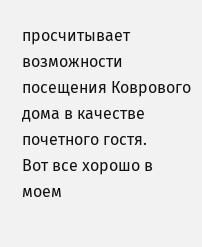просчитывает возможности посещения Коврового дома в качестве почетного гостя.
Вот все хорошо в моем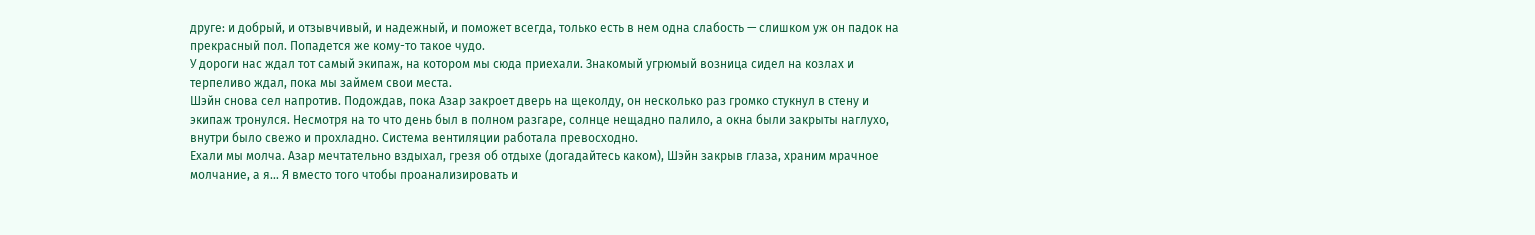друге: и добрый, и отзывчивый, и надежный, и поможет всегда, только есть в нем одна слабость — слишком уж он падок на прекрасный пол. Попадется же кому-то такое чудо.
У дороги нас ждал тот самый экипаж, на котором мы сюда приехали. Знакомый угрюмый возница сидел на козлах и терпеливо ждал, пока мы займем свои места.
Шэйн снова сел напротив. Подождав, пока Азар закроет дверь на щеколду, он несколько раз громко стукнул в стену и экипаж тронулся. Несмотря на то что день был в полном разгаре, солнце нещадно палило, а окна были закрыты наглухо, внутри было свежо и прохладно. Система вентиляции работала превосходно.
Ехали мы молча. Азар мечтательно вздыхал, грезя об отдыхе (догадайтесь каком), Шэйн закрыв глаза, храним мрачное молчание, а я… Я вместо того чтобы проанализировать и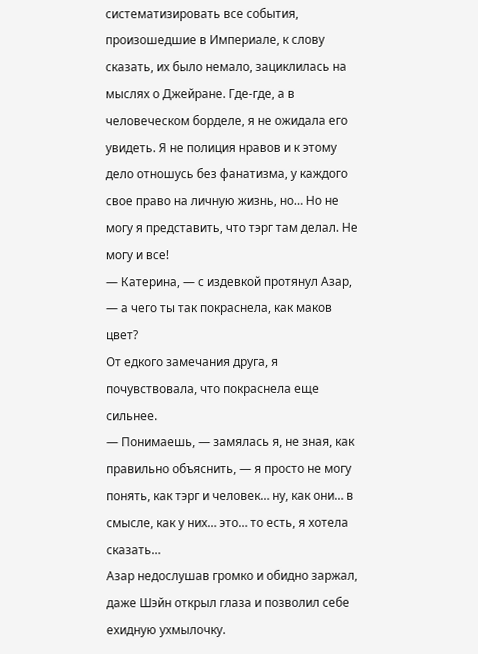систематизировать все события, произошедшие в Империале, к слову сказать, их было немало, зациклилась на мыслях о Джейране. Где-где, а в человеческом борделе, я не ожидала его увидеть. Я не полиция нравов и к этому дело отношусь без фанатизма, у каждого свое право на личную жизнь, но… Но не могу я представить, что тэрг там делал. Не могу и все!
— Катерина, — с издевкой протянул Азар, — а чего ты так покраснела, как маков цвет?
От едкого замечания друга, я почувствовала, что покраснела еще сильнее.
— Понимаешь, — замялась я, не зная, как правильно объяснить, — я просто не могу понять, как тэрг и человек… ну, как они… в смысле, как у них… это… то есть, я хотела сказать…
Азар недослушав громко и обидно заржал, даже Шэйн открыл глаза и позволил себе ехидную ухмылочку.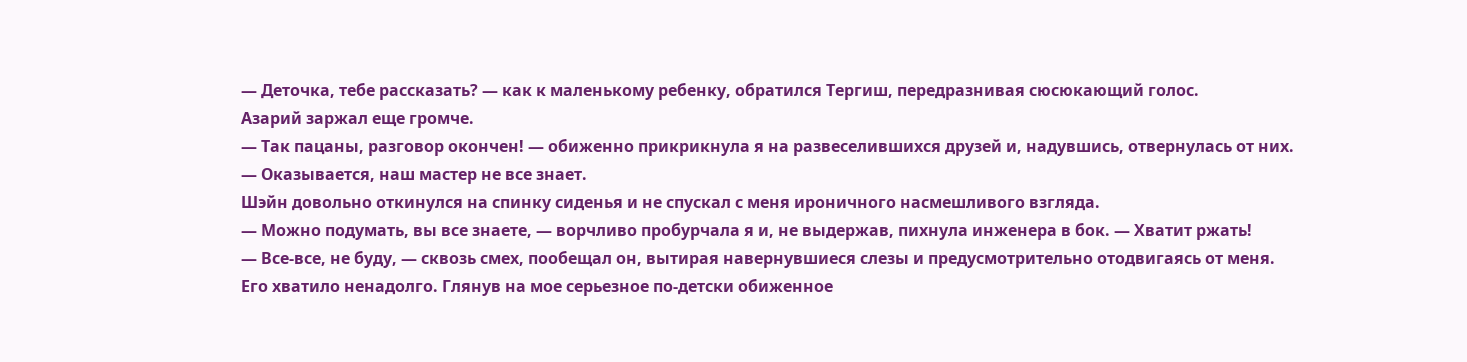— Деточка, тебе рассказать? — как к маленькому ребенку, обратился Тергиш, передразнивая сюсюкающий голос.
Азарий заржал еще громче.
— Так пацаны, разговор окончен! — обиженно прикрикнула я на развеселившихся друзей и, надувшись, отвернулась от них.
— Оказывается, наш мастер не все знает.
Шэйн довольно откинулся на спинку сиденья и не спускал с меня ироничного насмешливого взгляда.
— Можно подумать, вы все знаете, — ворчливо пробурчала я и, не выдержав, пихнула инженера в бок. — Хватит ржать!
— Все-все, не буду, — сквозь смех, пообещал он, вытирая навернувшиеся слезы и предусмотрительно отодвигаясь от меня.
Его хватило ненадолго. Глянув на мое серьезное по-детски обиженное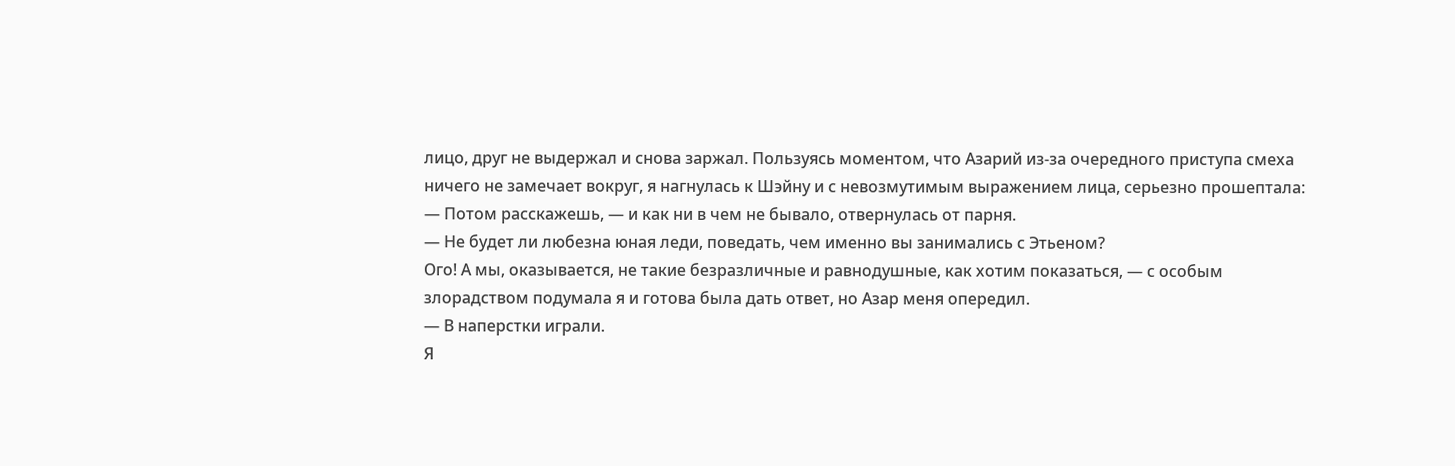лицо, друг не выдержал и снова заржал. Пользуясь моментом, что Азарий из-за очередного приступа смеха ничего не замечает вокруг, я нагнулась к Шэйну и с невозмутимым выражением лица, серьезно прошептала:
— Потом расскажешь, — и как ни в чем не бывало, отвернулась от парня.
— Не будет ли любезна юная леди, поведать, чем именно вы занимались с Этьеном?
Ого! А мы, оказывается, не такие безразличные и равнодушные, как хотим показаться, — с особым злорадством подумала я и готова была дать ответ, но Азар меня опередил.
— В наперстки играли.
Я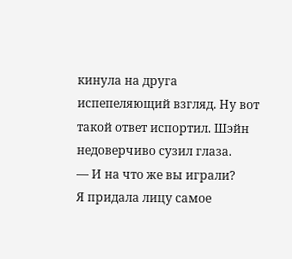кинула на друга испепеляющий взгляд. Ну вот такой ответ испортил. Шэйн недоверчиво сузил глаза.
— И на что же вы играли?
Я придала лицу самое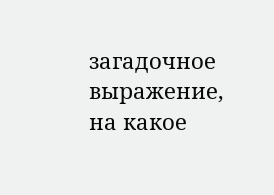загадочное выражение, на какое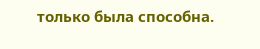только была способна.